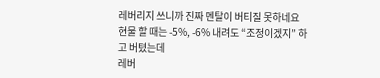레버리지 쓰니까 진짜 멘탈이 버티질 못하네요
현물 할 때는 -5%, -6% 내려도 “조정이겠지” 하고 버텼는데
레버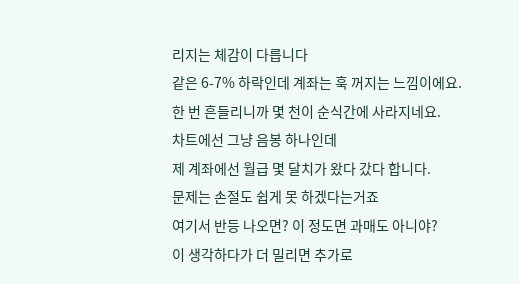리지는 체감이 다릅니다
같은 6-7% 하락인데 계좌는 훅 꺼지는 느낌이에요.
한 번 흔들리니까 몇 천이 순식간에 사라지네요.
차트에선 그냥 음봉 하나인데
제 계좌에선 월급 몇 달치가 왔다 갔다 합니다.
문제는 손절도 쉽게 못 하겠다는거죠
여기서 반등 나오면? 이 정도면 과매도 아니야?
이 생각하다가 더 밀리면 추가로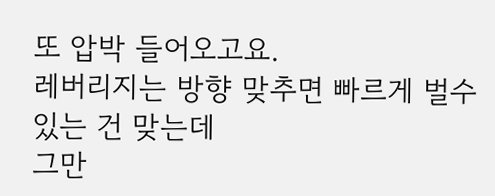또 압박 들어오고요.
레버리지는 방향 맞추면 빠르게 벌수있는 건 맞는데
그만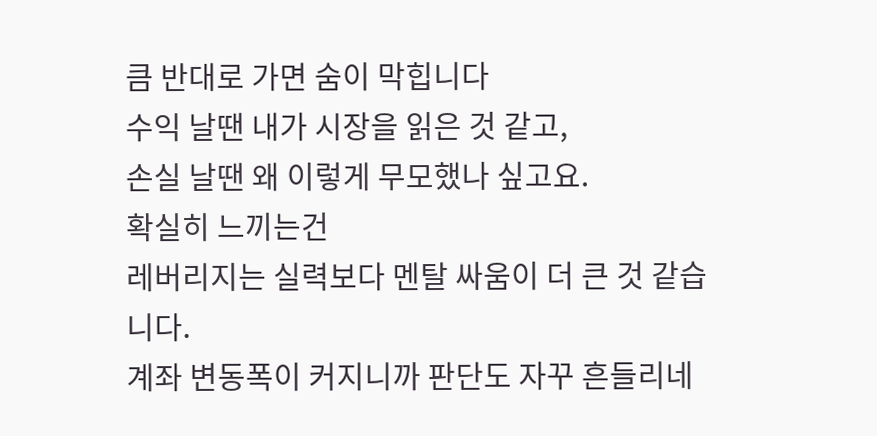큼 반대로 가면 숨이 막힙니다
수익 날땐 내가 시장을 읽은 것 같고,
손실 날땐 왜 이렇게 무모했나 싶고요.
확실히 느끼는건
레버리지는 실력보다 멘탈 싸움이 더 큰 것 같습니다.
계좌 변동폭이 커지니까 판단도 자꾸 흔들리네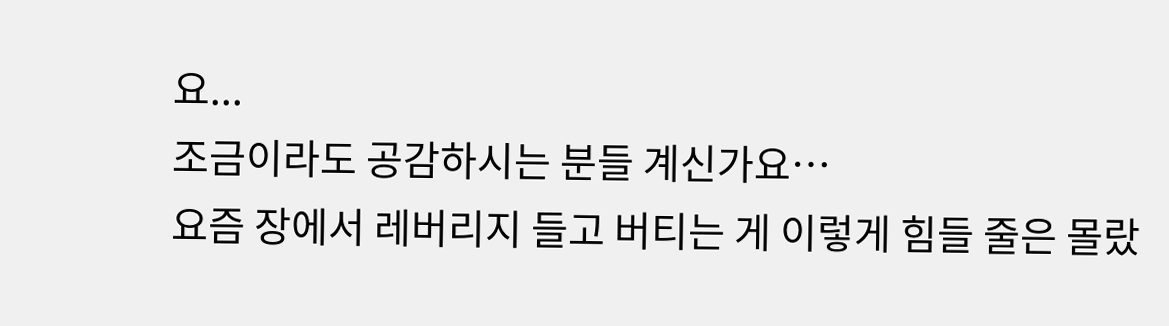요...
조금이라도 공감하시는 분들 계신가요…
요즘 장에서 레버리지 들고 버티는 게 이렇게 힘들 줄은 몰랐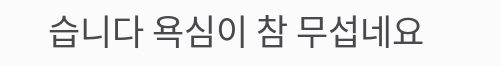습니다 욕심이 참 무섭네요